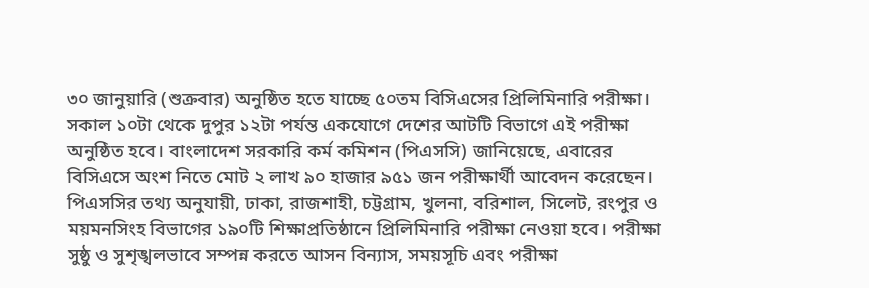৩০ জানুয়ারি (শুক্রবার) অনুষ্ঠিত হতে যাচ্ছে ৫০তম বিসিএসের প্রিলিমিনারি পরীক্ষা। সকাল ১০টা থেকে দুপুর ১২টা পর্যন্ত একযোগে দেশের আটটি বিভাগে এই পরীক্ষা অনুষ্ঠিত হবে। বাংলাদেশ সরকারি কর্ম কমিশন (পিএসসি) জানিয়েছে, এবারের বিসিএসে অংশ নিতে মোট ২ লাখ ৯০ হাজার ৯৫১ জন পরীক্ষার্থী আবেদন করেছেন।
পিএসসির তথ্য অনুযায়ী, ঢাকা, রাজশাহী, চট্টগ্রাম, খুলনা, বরিশাল, সিলেট, রংপুর ও ময়মনসিংহ বিভাগের ১৯০টি শিক্ষাপ্রতিষ্ঠানে প্রিলিমিনারি পরীক্ষা নেওয়া হবে। পরীক্ষা সুষ্ঠু ও সুশৃঙ্খলভাবে সম্পন্ন করতে আসন বিন্যাস, সময়সূচি এবং পরীক্ষা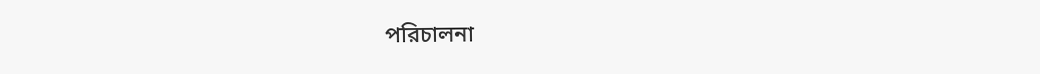পরিচালনা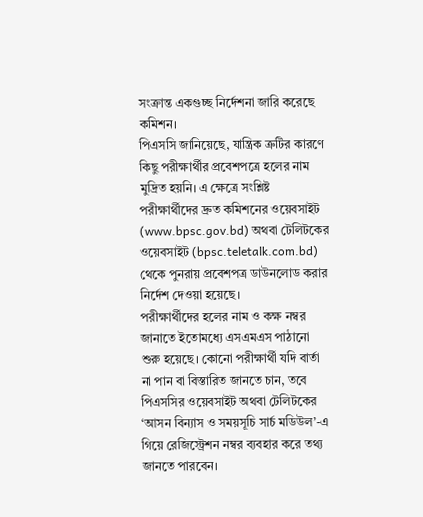সংক্রান্ত একগুচ্ছ নির্দেশনা জারি করেছে কমিশন।
পিএসসি জানিয়েছে, যান্ত্রিক ত্রুটির কারণে কিছু পরীক্ষার্থীর প্রবেশপত্রে হলের নাম মুদ্রিত হয়নি। এ ক্ষেত্রে সংশ্লিষ্ট পরীক্ষার্থীদের দ্রুত কমিশনের ওয়েবসাইট (www.bpsc.gov.bd) অথবা টেলিটকের ওয়েবসাইট (bpsc.teletalk.com.bd) থেকে পুনরায় প্রবেশপত্র ডাউনলোড করার নির্দেশ দেওয়া হয়েছে।
পরীক্ষার্থীদের হলের নাম ও কক্ষ নম্বর জানাতে ইতোমধ্যে এসএমএস পাঠানো শুরু হয়েছে। কোনো পরীক্ষার্থী যদি বার্তা না পান বা বিস্তারিত জানতে চান, তবে পিএসসির ওয়েবসাইট অথবা টেলিটকের ‘আসন বিন্যাস ও সময়সূচি সার্চ মডিউল’-এ গিয়ে রেজিস্ট্রেশন নম্বর ব্যবহার করে তথ্য জানতে পারবেন।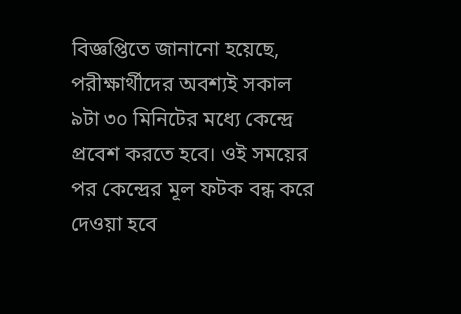বিজ্ঞপ্তিতে জানানো হয়েছে, পরীক্ষার্থীদের অবশ্যই সকাল ৯টা ৩০ মিনিটের মধ্যে কেন্দ্রে প্রবেশ করতে হবে। ওই সময়ের পর কেন্দ্রের মূল ফটক বন্ধ করে দেওয়া হবে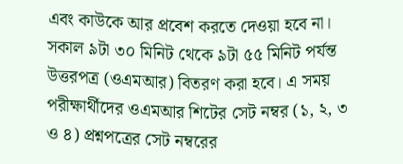এবং কাউকে আর প্রবেশ করতে দেওয়া হবে না।
সকাল ৯টা ৩০ মিনিট থেকে ৯টা ৫৫ মিনিট পর্যন্ত উত্তরপত্র (ওএমআর) বিতরণ করা হবে। এ সময় পরীক্ষার্থীদের ওএমআর শিটের সেট নম্বর (১, ২, ৩ ও ৪) প্রশ্নপত্রের সেট নম্বরের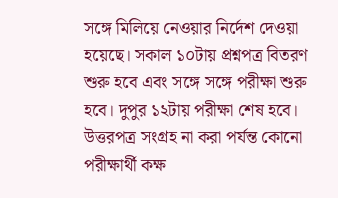সঙ্গে মিলিয়ে নেওয়ার নির্দেশ দেওয়া হয়েছে। সকাল ১০টায় প্রশ্নপত্র বিতরণ শুরু হবে এবং সঙ্গে সঙ্গে পরীক্ষা শুরু হবে। দুপুর ১২টায় পরীক্ষা শেষ হবে। উত্তরপত্র সংগ্রহ না করা পর্যন্ত কোনো পরীক্ষার্থী কক্ষ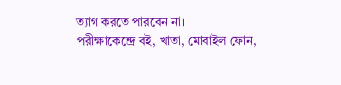ত্যাগ করতে পারবেন না।
পরীক্ষাকেন্দ্রে বই, খাতা, মোবাইল ফোন,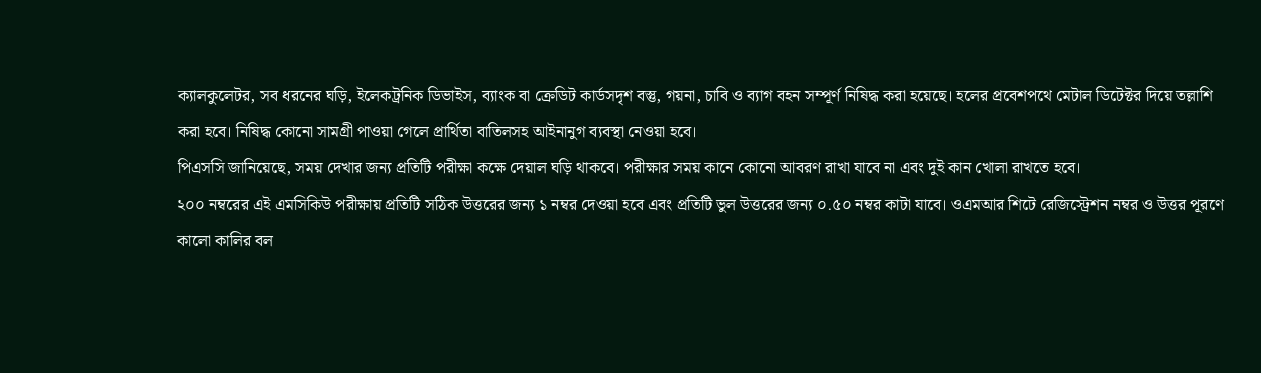ক্যালকুলেটর, সব ধরনের ঘড়ি, ইলেকট্রনিক ডিভাইস, ব্যাংক বা ক্রেডিট কার্ডসদৃশ বস্তু, গয়না, চাবি ও ব্যাগ বহন সম্পূর্ণ নিষিদ্ধ করা হয়েছে। হলের প্রবেশপথে মেটাল ডিটেক্টর দিয়ে তল্লাশি করা হবে। নিষিদ্ধ কোনো সামগ্রী পাওয়া গেলে প্রার্থিতা বাতিলসহ আইনানুগ ব্যবস্থা নেওয়া হবে।
পিএসসি জানিয়েছে, সময় দেখার জন্য প্রতিটি পরীক্ষা কক্ষে দেয়াল ঘড়ি থাকবে। পরীক্ষার সময় কানে কোনো আবরণ রাখা যাবে না এবং দুই কান খোলা রাখতে হবে।
২০০ নম্বরের এই এমসিকিউ পরীক্ষায় প্রতিটি সঠিক উত্তরের জন্য ১ নম্বর দেওয়া হবে এবং প্রতিটি ভুল উত্তরের জন্য ০.৫০ নম্বর কাটা যাবে। ওএমআর শিটে রেজিস্ট্রেশন নম্বর ও উত্তর পূরণে কালো কালির বল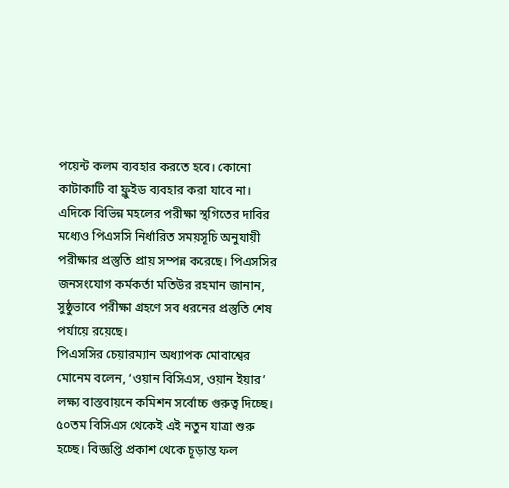পয়েন্ট কলম ব্যবহার করতে হবে। কোনো কাটাকাটি বা ফ্লুইড ব্যবহার করা যাবে না।
এদিকে বিভিন্ন মহলের পরীক্ষা স্থগিতের দাবির মধ্যেও পিএসসি নির্ধারিত সময়সূচি অনুযায়ী পরীক্ষার প্রস্তুতি প্রায় সম্পন্ন করেছে। পিএসসির জনসংযোগ কর্মকর্তা মতিউর রহমান জানান, সুষ্ঠুভাবে পরীক্ষা গ্রহণে সব ধরনের প্রস্তুতি শেষ পর্যায়ে রয়েছে।
পিএসসির চেয়ারম্যান অধ্যাপক মোবাশ্বের মোনেম বলেন, ‘ওয়ান বিসিএস, ওয়ান ইয়ার’ লক্ষ্য বাস্তবায়নে কমিশন সর্বোচ্চ গুরুত্ব দিচ্ছে। ৫০তম বিসিএস থেকেই এই নতুন যাত্রা শুরু হচ্ছে। বিজ্ঞপ্তি প্রকাশ থেকে চূড়ান্ত ফল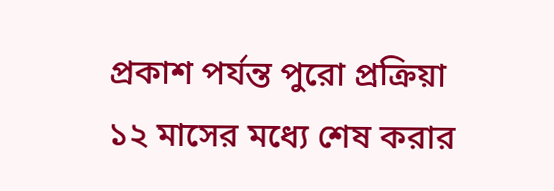প্রকাশ পর্যন্ত পুরো প্রক্রিয়া ১২ মাসের মধ্যে শেষ করার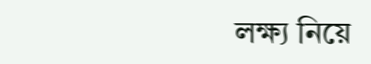লক্ষ্য নিয়ে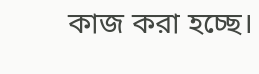কাজ করা হচ্ছে।